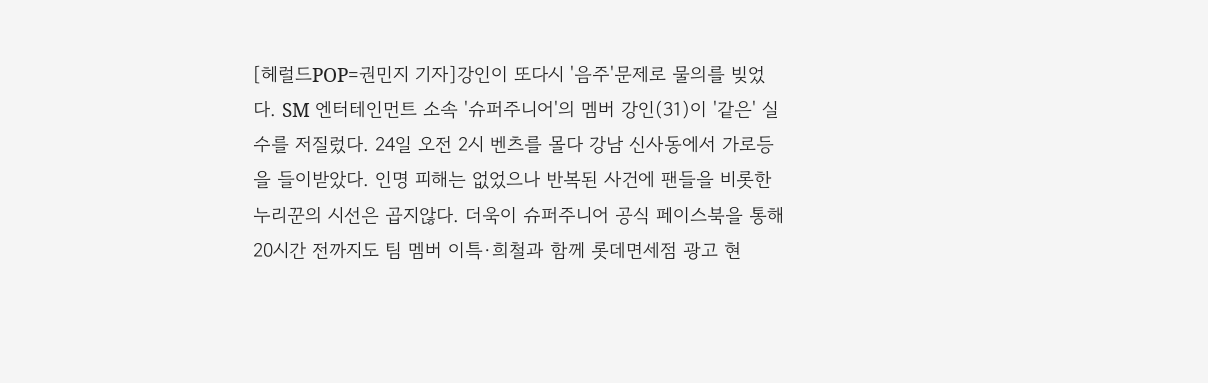[헤럴드POP=권민지 기자]강인이 또다시 '음주'문제로 물의를 빚었다. SM 엔터테인먼트 소속 '슈퍼주니어'의 멤버 강인(31)이 '같은' 실수를 저질렀다. 24일 오전 2시 벤츠를 몰다 강남 신사동에서 가로등을 들이받았다. 인명 피해는 없었으나 반복된 사건에 팬들을 비롯한 누리꾼의 시선은 곱지않다. 더욱이 슈퍼주니어 공식 페이스북을 통해 20시간 전까지도 팀 멤버 이특·희철과 함께 롯데면세점 광고 현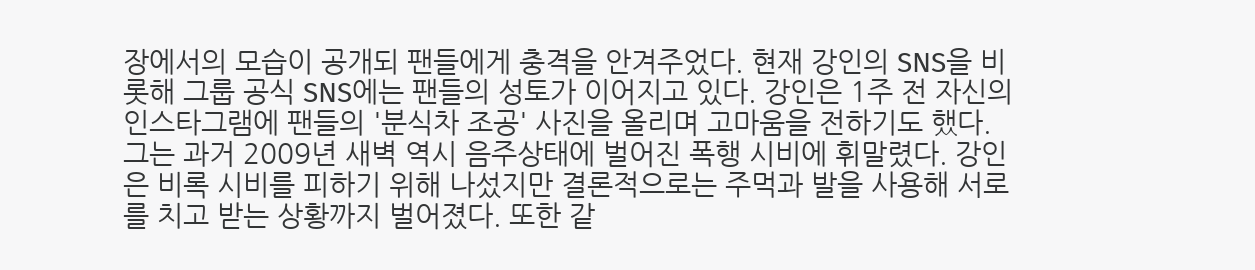장에서의 모습이 공개되 팬들에게 충격을 안겨주었다. 현재 강인의 SNS을 비롯해 그룹 공식 SNS에는 팬들의 성토가 이어지고 있다. 강인은 1주 전 자신의 인스타그램에 팬들의 '분식차 조공' 사진을 올리며 고마움을 전하기도 했다.
그는 과거 2009년 새벽 역시 음주상태에 벌어진 폭행 시비에 휘말렸다. 강인은 비록 시비를 피하기 위해 나섰지만 결론적으로는 주먹과 발을 사용해 서로를 치고 받는 상황까지 벌어졌다. 또한 같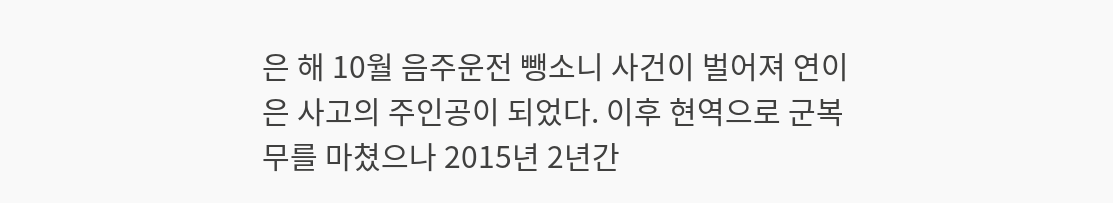은 해 10월 음주운전 뺑소니 사건이 벌어져 연이은 사고의 주인공이 되었다. 이후 현역으로 군복무를 마쳤으나 2015년 2년간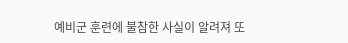예비군 훈련에 불참한 사실이 알려져 또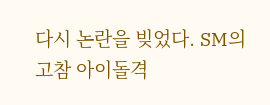다시 논란을 빚었다. SM의 고참 아이돌격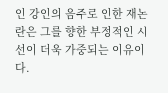인 강인의 음주로 인한 재논란은 그를 향한 부정적인 시선이 더욱 가중되는 이유이다.